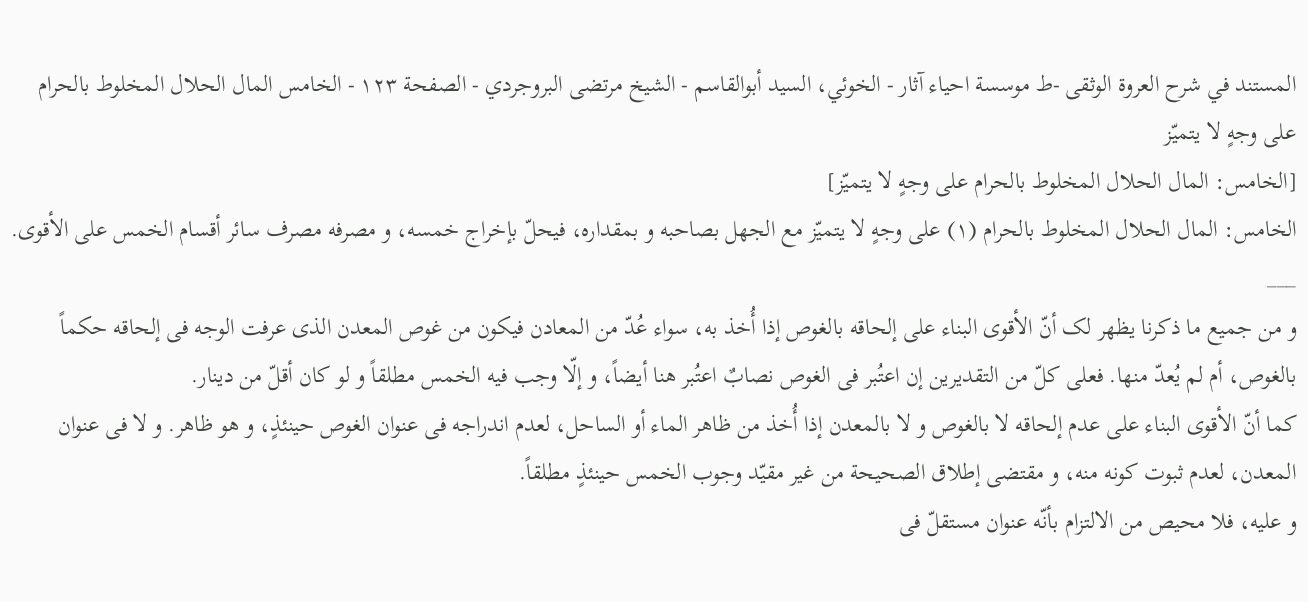المستند في شرح العروة الوثقى -ط موسسة احياء آثار - الخوئي، السيد أبوالقاسم - الشيخ مرتضى البروجردي - الصفحة ١٢٣ - الخامس المال الحلال المخلوط بالحرام علی وجهٍ لا یتمیّز
[الخامس: المال الحلال المخلوط بالحرام علی وجهٍ لا یتمیّز]
الخامس: المال الحلال المخلوط بالحرام (١) علی وجهٍ لا یتمیّز مع الجهل بصاحبه و بمقداره، فیحلّ بإخراج خمسه، و مصرفه مصرف سائر أقسام الخمس علی الأقوی.
___
و من جمیع ما ذکرنا یظهر لک أنّ الأقوی البناء علی إلحاقه بالغوص إذا أُخذ به، سواء عُدّ من المعادن فیکون من غوص المعدن الذی عرفت الوجه فی إلحاقه حکماً بالغوص، أم لم یُعدّ منها. فعلی کلّ من التقدیرین إن اعتُبر فی الغوص نصابٌ اعتُبر هنا أیضاً، و إلّا وجب فیه الخمس مطلقاً و لو کان أقلّ من دینار.
کما أنّ الأقوی البناء علی عدم إلحاقه لا بالغوص و لا بالمعدن إذا أُخذ من ظاهر الماء أو الساحل، لعدم اندراجه فی عنوان الغوص حینئذٍ، و هو ظاهر. و لا فی عنوان المعدن، لعدم ثبوت کونه منه، و مقتضی إطلاق الصحیحة من غیر مقیّد وجوب الخمس حینئذٍ مطلقاً.
و علیه، فلا محیص من الالتزام بأنّه عنوان مستقلّ فی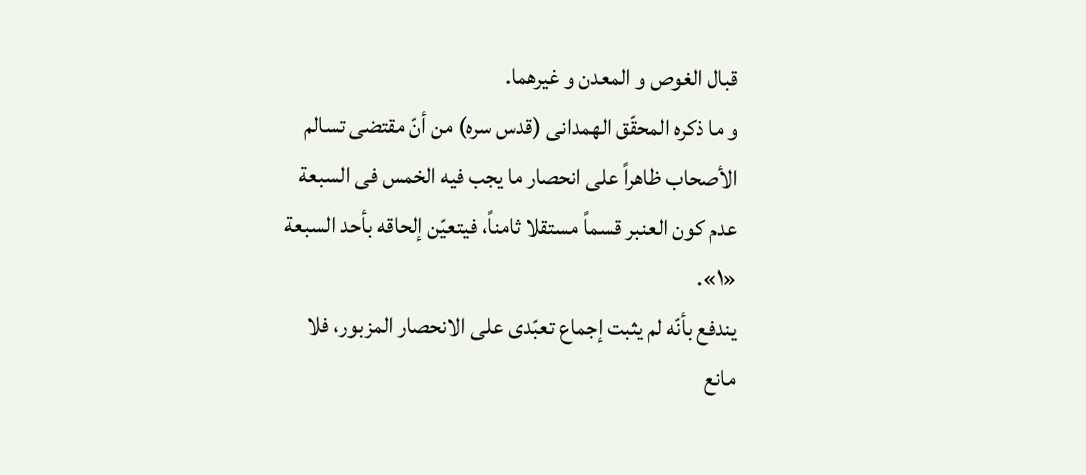قبال الغوص و المعدن و غیرهما.
و ما ذکره المحقّق الهمدانی (قدس سره) من أنّ مقتضی تسالم الأصحاب ظاهراً علی انحصار ما یجب فیه الخمس فی السبعة عدم کون العنبر قسماً مستقلا ثامناً، فیتعیّن إلحاقه بأحد السبعة «١».
یندفع بأنّه لم یثبت إجماع تعبّدی علی الانحصار المزبور، فلا مانع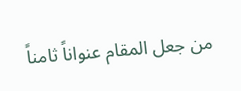من جعل المقام عنواناً ثامناً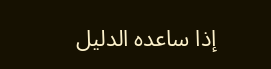إذا ساعده الدلیل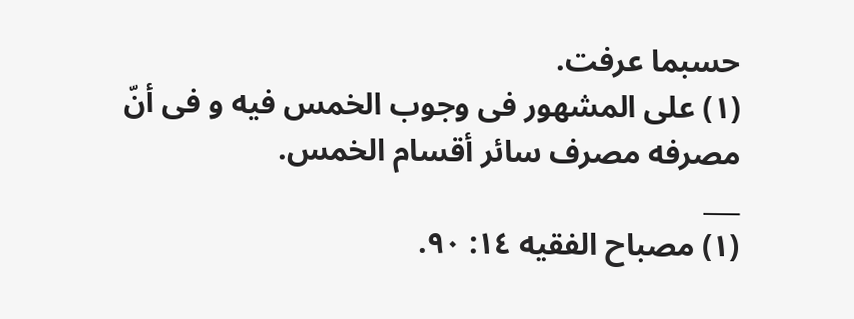حسبما عرفت.
(١) علی المشهور فی وجوب الخمس فیه و فی أنّ مصرفه مصرف سائر أقسام الخمس.
___
(١) مصباح الفقیه ١٤: ٩٠.